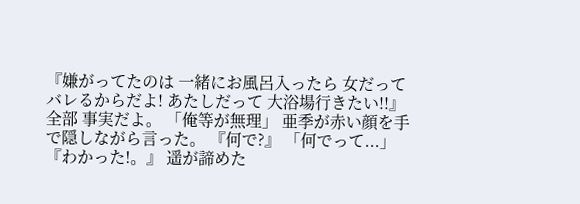『嫌がってたのは 一緒にお風呂入ったら 女だってバレるからだよ! あたしだって 大浴場行きたい!!』 全部 事実だよ。 「俺等が無理」 亜季が赤い顔を手で隠しながら言った。 『何で?』 「何でって...」 『わかった!。』 遥が諦めた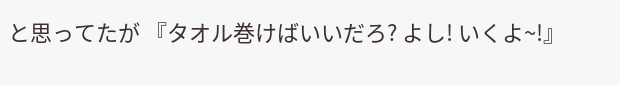と思ってたが 『タオル巻けばいいだろ? よし! いくよ~!』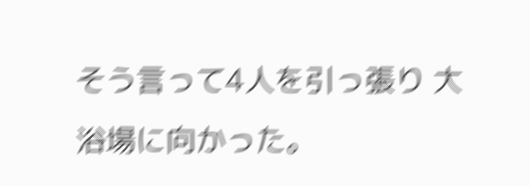そう言って4人を引っ張り 大浴場に向かった。